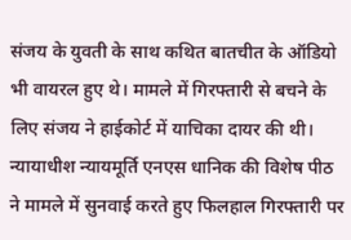संजय के युवती के साथ कथित बातचीत के ऑडियो भी वायरल हुए थे। मामले में गिरफ्तारी से बचने के लिए संजय ने हाईकोर्ट में याचिका दायर की थी। न्यायाधीश न्यायमूर्ति एनएस धानिक की विशेष पीठ ने मामले में सुनवाई करते हुए फिलहाल गिरफ्तारी पर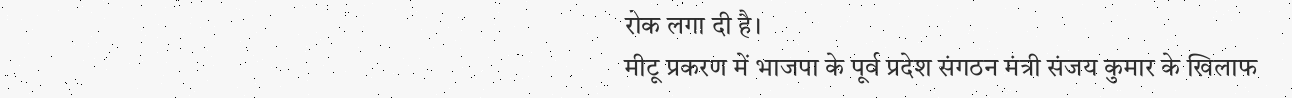रोक लगा दी है।
मीटू प्रकरण में भाजपा के पूर्व प्रदेश संगठन मंत्री संजय कुमार के खिलाफ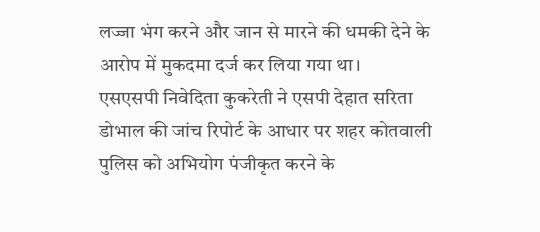लज्जा भंग करने और जान से मारने की धमकी देने के आरोप में मुकदमा दर्ज कर लिया गया था।
एसएसपी निवेदिता कुकरेती ने एसपी देहात सरिता डोभाल की जांच रिपोर्ट के आधार पर शहर कोतवाली पुलिस को अभियोग पंजीकृत करने के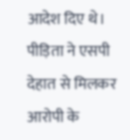आदेश दिए थे। पीड़िता ने एसपी देहात से मिलकर आरोपी के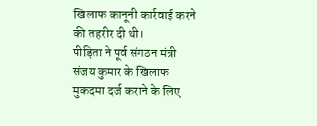खिलाफ कानूनी कार्रवाई करने की तहरीर दी थी।
पीड़िता ने पूर्व संगठन मंत्री संजय कुमार के खिलाफ मुकदमा दर्ज कराने के लिए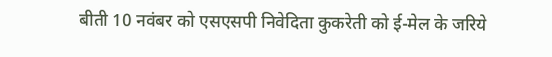बीती 10 नवंबर को एसएसपी निवेदिता कुकरेती को ई-मेल के जरिये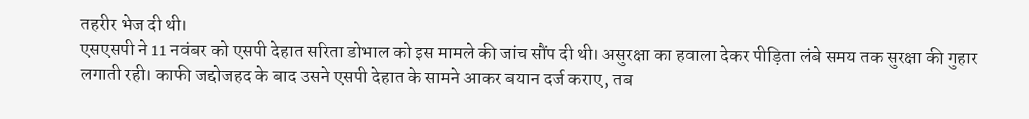तहरीर भेज दी थी।
एसएसपी ने 11 नवंबर को एसपी देहात सरिता डोभाल को इस मामले की जांच सौंप दी थी। असुरक्षा का हवाला देकर पीड़िता लंबे समय तक सुरक्षा की गुहार लगाती रही। काफी जद्दोजहद के बाद उसने एसपी देहात के सामने आकर बयान दर्ज कराए, तब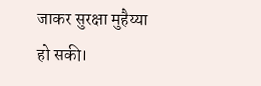जाकर सुरक्षा मुहैय्या हो सकी।